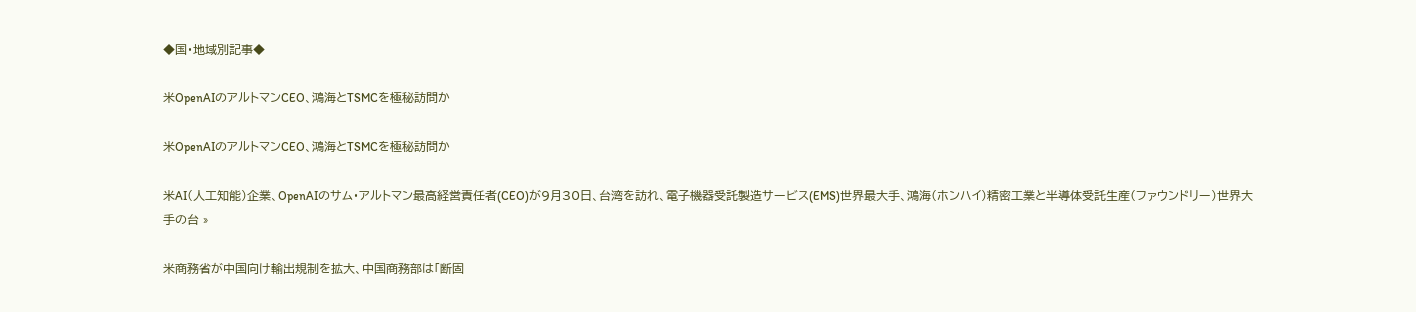◆国・地域別記事◆

米OpenAIのアルトマンCEO、鴻海とTSMCを極秘訪問か

米OpenAIのアルトマンCEO、鴻海とTSMCを極秘訪問か

米AI(人工知能)企業、OpenAIのサム・アルトマン最高経営責任者(CEO)が9月30日、台湾を訪れ、電子機器受託製造サービス(EMS)世界最大手、鴻海(ホンハイ)精密工業と半導体受託生産(ファウンドリー)世界大手の台 »

米商務省が中国向け輸出規制を拡大、中国商務部は「断固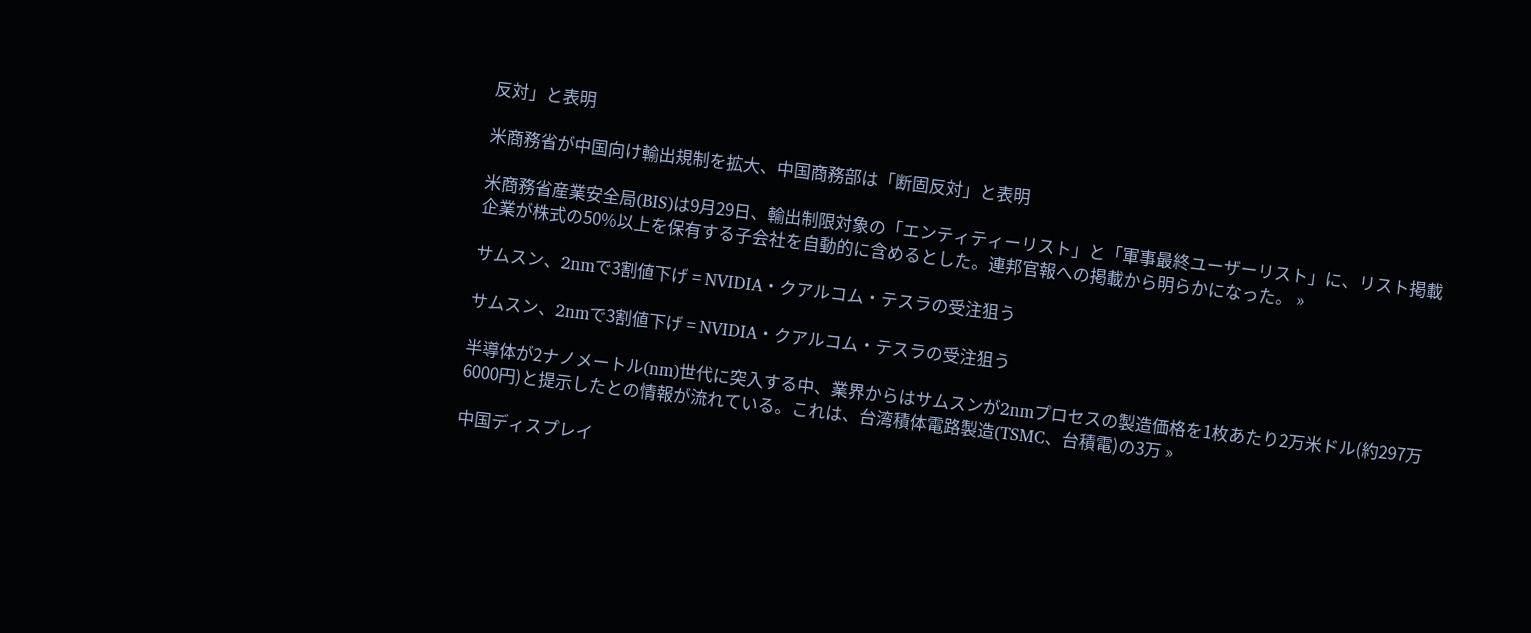反対」と表明

米商務省が中国向け輸出規制を拡大、中国商務部は「断固反対」と表明

米商務省産業安全局(BIS)は9月29日、輸出制限対象の「エンティティーリスト」と「軍事最終ユーザーリスト」に、リスト掲載企業が株式の50%以上を保有する子会社を自動的に含めるとした。連邦官報への掲載から明らかになった。 »

サムスン、2nmで3割値下げ = NVIDIA・クアルコム・テスラの受注狙う

サムスン、2nmで3割値下げ = NVIDIA・クアルコム・テスラの受注狙う

半導体が2ナノメートル(nm)世代に突入する中、業界からはサムスンが2nmプロセスの製造価格を1枚あたり2万米ドル(約297万6000円)と提示したとの情報が流れている。これは、台湾積体電路製造(TSMC、台積電)の3万 »

中国ディスプレイ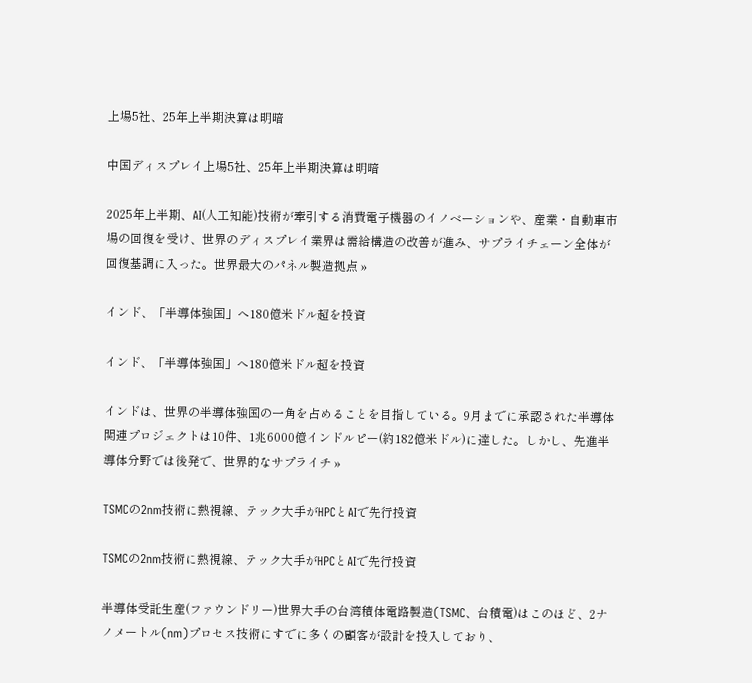上場5社、25年上半期決算は明暗

中国ディスプレイ上場5社、25年上半期決算は明暗

2025年上半期、AI(人工知能)技術が牽引する消費電子機器のイノベーションや、産業・自動車市場の回復を受け、世界のディスプレイ業界は需給構造の改善が進み、サプライチェーン全体が回復基調に入った。世界最大のパネル製造拠点 »

インド、「半導体強国」へ180億米ドル超を投資

インド、「半導体強国」へ180億米ドル超を投資

インドは、世界の半導体強国の一角を占めることを目指している。9月までに承認された半導体関連プロジェクトは10件、1兆6000億インドルピー(約182億米ドル)に達した。しかし、先進半導体分野では後発で、世界的なサプライチ »

TSMCの2nm技術に熱視線、テック大手がHPCとAIで先行投資

TSMCの2nm技術に熱視線、テック大手がHPCとAIで先行投資

半導体受託生産(ファウンドリー)世界大手の台湾積体電路製造(TSMC、台積電)はこのほど、2ナノメートル(nm)プロセス技術にすでに多くの顧客が設計を投入しており、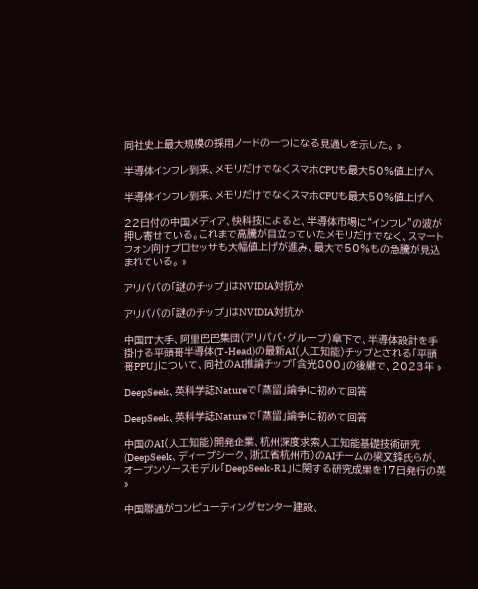同社史上最大規模の採用ノードの一つになる見通しを示した。 »

半導体インフレ到来、メモリだけでなくスマホCPUも最大50%値上げへ

半導体インフレ到来、メモリだけでなくスマホCPUも最大50%値上げへ

22日付の中国メディア、快科技によると、半導体市場に“インフレ”の波が押し寄せている。これまで高騰が目立っていたメモリだけでなく、スマートフォン向けプロセッサも大幅値上げが進み、最大で50%もの急騰が見込まれている。 »

アリババの「謎のチップ」はNVIDIA対抗か

アリババの「謎のチップ」はNVIDIA対抗か

中国IT大手、阿里巴巴集団(アリババ・グループ)傘下で、半導体設計を手掛ける平頭哥半導体(T-Head)の最新AI(人工知能)チップとされる「平頭哥PPU」について、同社のAI推論チップ「含光800」の後継で、2023年 »

DeepSeek、英科学誌Natureで「蒸留」論争に初めて回答

DeepSeek、英科学誌Natureで「蒸留」論争に初めて回答

中国のAI(人工知能)開発企業、杭州深度求索人工知能基礎技術研究(DeepSeek、ディープシーク、浙江省杭州市)のAIチームの梁文鋒氏らが、オープンソースモデル「DeepSeek-R1」に関する研究成果を17日発行の英 »

中国聯通がコンピューティングセンター建設、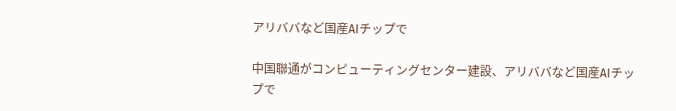アリババなど国産AIチップで

中国聯通がコンピューティングセンター建設、アリババなど国産AIチップで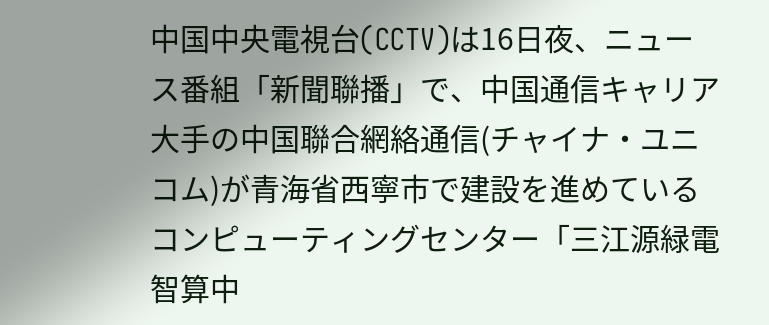中国中央電視台(CCTV)は16日夜、ニュース番組「新聞聯播」で、中国通信キャリア大手の中国聯合網絡通信(チャイナ・ユニコム)が青海省西寧市で建設を進めているコンピューティングセンター「三江源緑電智算中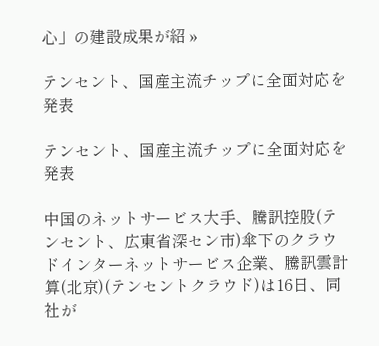心」の建設成果が紹 »

テンセント、国産主流チップに全面対応を発表

テンセント、国産主流チップに全面対応を発表

中国のネットサービス大手、騰訊控股(テンセント、広東省深セン市)傘下のクラウドインターネットサービス企業、騰訊雲計算(北京)(テンセントクラウド)は16日、同社が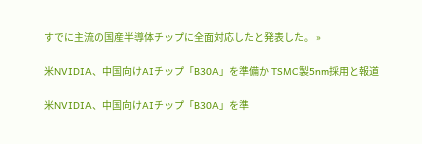すでに主流の国産半導体チップに全面対応したと発表した。 »

米NVIDIA、中国向けAIチップ「B30A」を準備か TSMC製5nm採用と報道

米NVIDIA、中国向けAIチップ「B30A」を準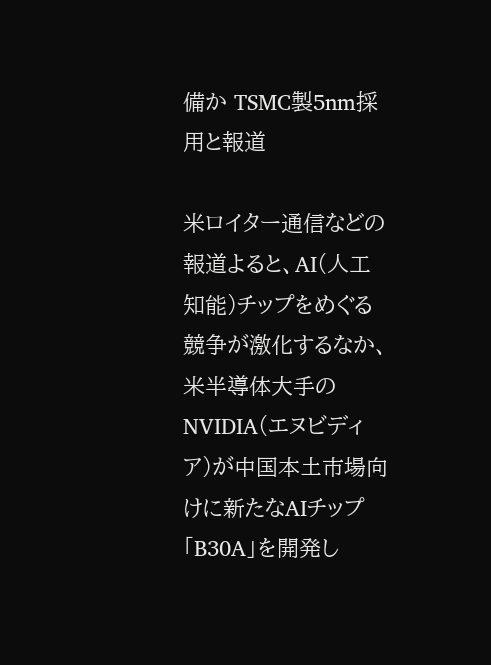備か TSMC製5nm採用と報道

米ロイター通信などの報道よると、AI(人工知能)チップをめぐる競争が激化するなか、米半導体大手のNVIDIA(エヌビディア)が中国本土市場向けに新たなAIチップ「B30A」を開発し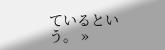ているという。 »